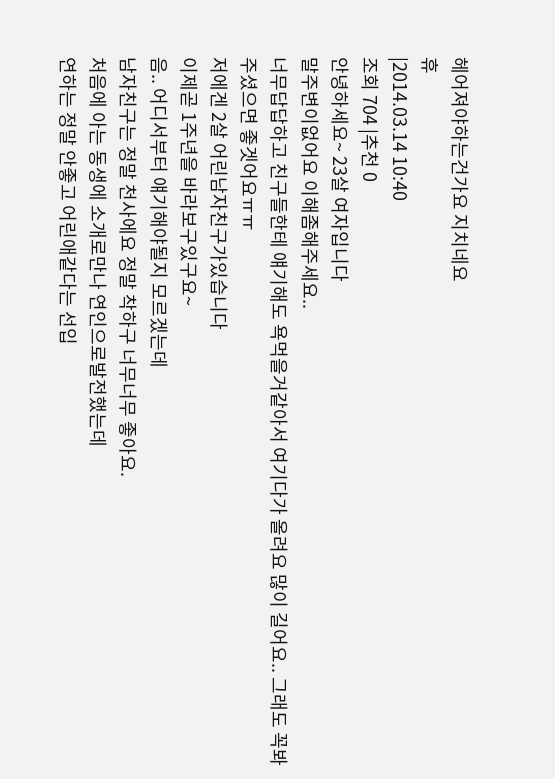헤어져야하는건가요 지치네요
휴
|2014.03.14 10:40
조회 704 |추천 0
안녕하세요~ 23살 여자입니다
말주변이없어요 이해좀해주세요..
너무답답하고 친구들한테 얘기해도 욕먹을거같아서 여기다가 올려요 많이 길어요.. 그래도 꼭봐주셨으면 좋겟어요ㅠㅠ
저에겐 2살 어린남자친구가있습니다
이제곧 1주년을 바라보구있구요~
음.. 어디서부터 얘기해야될지 모르겠는데
남자친구는 정말 천사에요 정말 착하구 너무너무 좋아요.
처음에 아는 동생에 소개로만나 연인으로발전했는데
연하는 정말 안좋고 어린애같다는 선입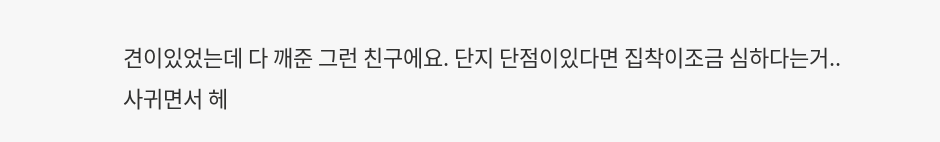견이있었는데 다 깨준 그런 친구에요. 단지 단점이있다면 집착이조금 심하다는거..
사귀면서 헤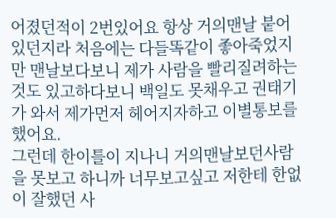어졌던적이 2번있어요 항상 거의맨날 붙어있던지라 처음에는 다들똑같이 좋아죽었지만 맨날보다보니 제가 사람을 빨리질려하는것도 있고하다보니 백일도 못채우고 권태기가 와서 제가먼저 헤어지자하고 이별통보를했어요.
그런데 한이틀이 지나니 거의맨날보던사람을 못보고 하니까 너무보고싶고 저한테 한없이 잘했던 사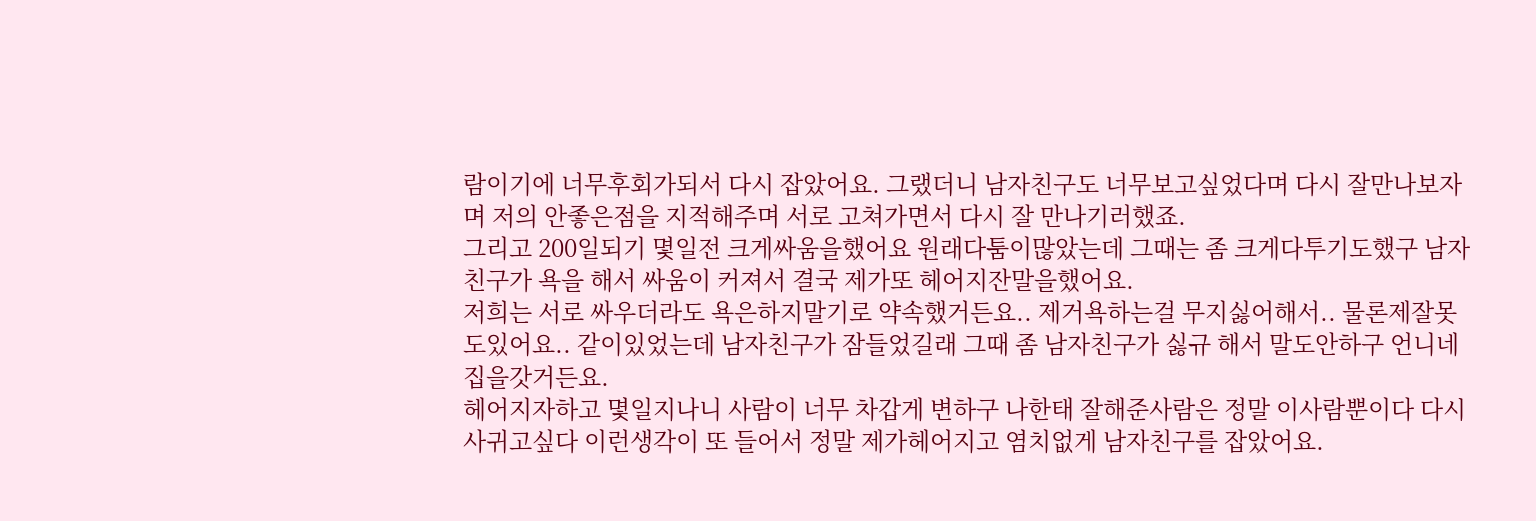람이기에 너무후회가되서 다시 잡았어요. 그랬더니 남자친구도 너무보고싶었다며 다시 잘만나보자며 저의 안좋은점을 지적해주며 서로 고쳐가면서 다시 잘 만나기러했죠.
그리고 200일되기 몇일전 크게싸움을했어요 원래다툼이많았는데 그때는 좀 크게다투기도했구 남자친구가 욕을 해서 싸움이 커져서 결국 제가또 헤어지잔말을했어요.
저희는 서로 싸우더라도 욕은하지말기로 약속했거든요.. 제거욕하는걸 무지싫어해서.. 물론제잘못도있어요.. 같이있었는데 남자친구가 잠들었길래 그때 좀 남자친구가 싫규 해서 말도안하구 언니네집을갓거든요.
헤어지자하고 몇일지나니 사람이 너무 차갑게 변하구 나한태 잘해준사람은 정말 이사람뿐이다 다시사귀고싶다 이런생각이 또 들어서 정말 제가헤어지고 염치없게 남자친구를 잡았어요.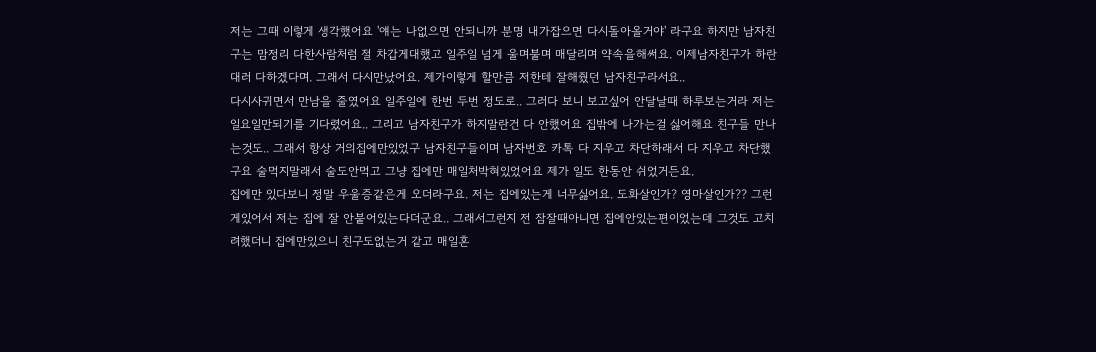저는 그때 이렇게 생각했어요 '얘는 나없으면 안되니까 분명 내가잡으면 다시돌아올거야' 라구요 하지만 남자친구는 맘정리 다한사람처럼 절 차갑게대했고 일주일 넘게 울며불며 매달리며 약속을해써요. 이제남자친구가 하란대러 다하겠다며. 그래서 다시만났어요. 제가이렇게 할만큼 저한테 잘해줬던 남자친구라서요..
다시사귀면서 만남을 줄였어요 일주일에 한번 두번 정도로.. 그러다 보니 보고싶어 안달날때 하루보는거라 저는 일요일만되기를 기다렸어요.. 그리고 남자친구가 하지말란건 다 안했어요 집밖에 나가는걸 싫어해요 친구들 만나는것도.. 그래서 항상 거의집에만있었구 남자친구들이며 남자번호 카톡 다 지우고 차단하래서 다 지우고 차단했구요 술먹지말래서 술도안먹고 그냥 집에만 매일처박혀있었어요 제가 일도 한동안 쉬었거든요.
집에만 있다보니 정말 우울증같은게 오더라구요. 저는 집에있는게 너무싫어요. 도화살인가? 영마살인가?? 그런게있어서 저는 집에 잘 안붙어있는다더군요.. 그래서그런지 전 잠잘때아니면 집에안있는편이었는데 그것도 고치려했더니 집에만있으니 친구도없는거 같고 매일혼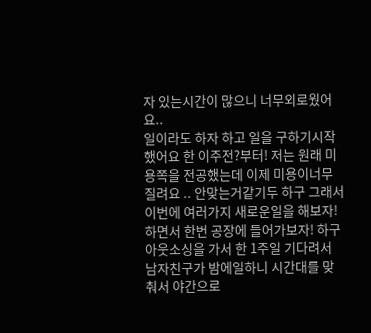자 있는시간이 많으니 너무외로웠어요..
일이라도 하자 하고 일을 구하기시작했어요 한 이주전?부터! 저는 원래 미용쪽을 전공했는데 이제 미용이너무질려요 .. 안맞는거같기두 하구 그래서 이번에 여러가지 새로운일을 해보자! 하면서 한번 공장에 들어가보자! 하구 아웃소싱을 가서 한 1주일 기다려서 남자친구가 밤에일하니 시간대를 맞춰서 야간으로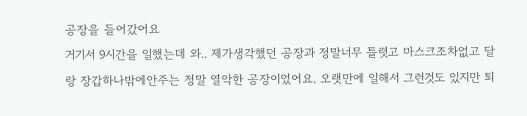공장을 들어갔어요
거기서 9시간을 일했는데 와.. 제가생각했던 공장과 정말너무 틀렷고 마스크조차없고 달랑 장갑하나밖에안주는 정말 열악한 공장이었어요. 오랫만에 일해서 그런것도 있지만 퇴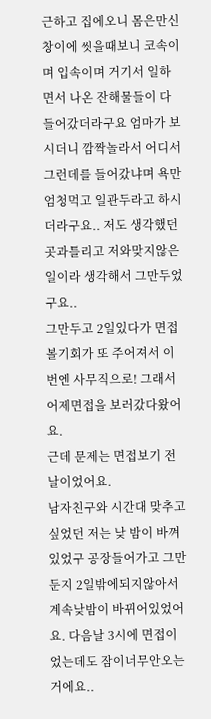근하고 집에오니 몸은만신창이에 씻을때보니 코속이며 입속이며 거기서 일하면서 나온 잔해물들이 다들어갔더라구요 엄마가 보시더니 깜짝놀라서 어디서 그런데를 들어갔냐며 욕만 엄청먹고 일관두라고 하시더라구요.. 저도 생각했던곳과틀리고 저와맞지않은 일이라 생각해서 그만두었구요..
그만두고 2일있다가 면접볼기회가 또 주어져서 이번엔 사무직으로! 그래서 어제면접을 보러갔다왔어요.
근데 문제는 면접보기 전날이었어요.
남자친구와 시간대 맞추고 싶었던 저는 낮 밤이 바껴있었구 공장들어가고 그만둔지 2일밖에되지않아서
계속낮밤이 바뀌어있었어요. 다음날 3시에 면접이었는데도 잠이너무안오는거에요..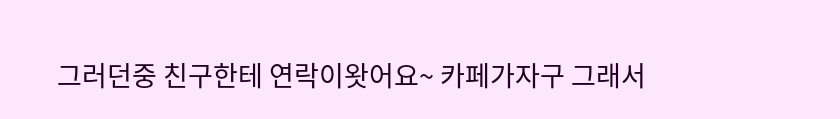그러던중 친구한테 연락이왓어요~ 카페가자구 그래서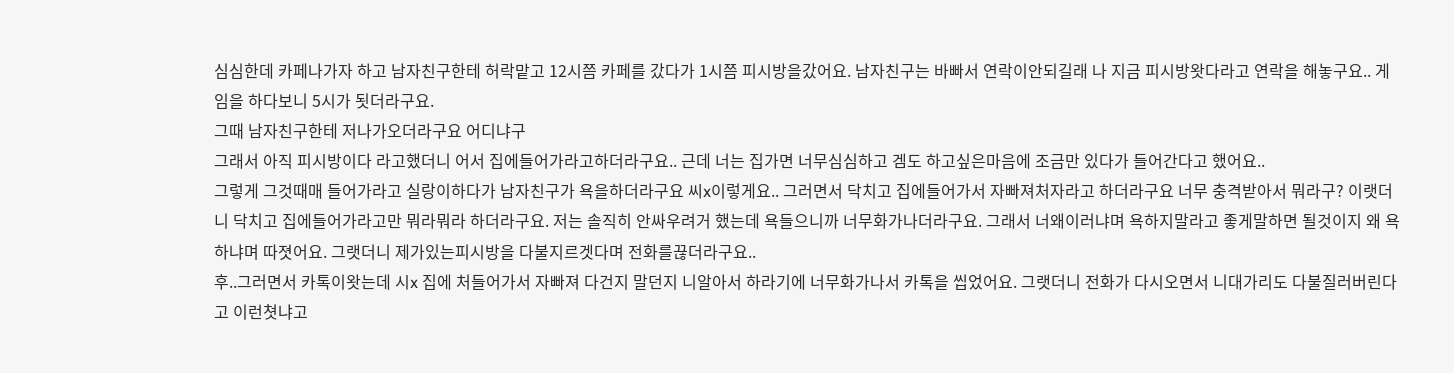심심한데 카페나가자 하고 남자친구한테 허락맡고 12시쯤 카페를 갔다가 1시쯤 피시방을갔어요. 남자친구는 바빠서 연락이안되길래 나 지금 피시방왓다라고 연락을 해놓구요.. 게임을 하다보니 5시가 됫더라구요.
그때 남자친구한테 저나가오더라구요 어디냐구
그래서 아직 피시방이다 라고했더니 어서 집에들어가라고하더라구요.. 근데 너는 집가면 너무심심하고 겜도 하고싶은마음에 조금만 있다가 들어간다고 했어요..
그렇게 그것때매 들어가라고 실랑이하다가 남자친구가 욕을하더라구요 씨x이렇게요.. 그러면서 닥치고 집에들어가서 자빠져처자라고 하더라구요 너무 충격받아서 뭐라구? 이랫더니 닥치고 집에들어가라고만 뭐라뭐라 하더라구요. 저는 솔직히 안싸우려거 했는데 욕들으니까 너무화가나더라구요. 그래서 너왜이러냐며 욕하지말라고 좋게말하면 될것이지 왜 욕하냐며 따졋어요. 그랫더니 제가있는피시방을 다불지르겟다며 전화를끊더라구요..
후..그러면서 카톡이왓는데 시x 집에 처들어가서 자빠져 다건지 말던지 니알아서 하라기에 너무화가나서 카톡을 씹었어요. 그랫더니 전화가 다시오면서 니대가리도 다불질러버린다고 이런쳣냐고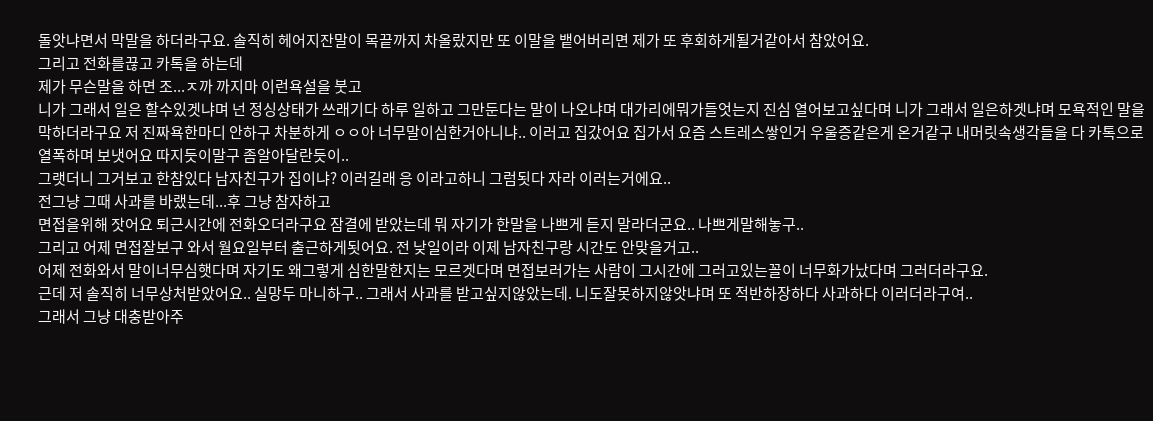돌앗냐면서 막말을 하더라구요. 솔직히 헤어지잔말이 목끝까지 차올랐지만 또 이말을 뱉어버리면 제가 또 후회하게될거같아서 참았어요.
그리고 전화를끊고 카톡을 하는데
제가 무슨말을 하면 조...ㅈ까 까지마 이런욕설을 붓고
니가 그래서 일은 할수있겟냐며 넌 정싱상태가 쓰래기다 하루 일하고 그만둔다는 말이 나오냐며 대가리에뭐가들엇는지 진심 열어보고싶다며 니가 그래서 일은하겟냐며 모욕적인 말을 막하더라구요 저 진짜욕한마디 안하구 차분하게 ㅇㅇ아 너무말이심한거아니냐.. 이러고 집갔어요 집가서 요즘 스트레스쌓인거 우울증같은게 온거같구 내머릿속생각들을 다 카톡으로 열폭하며 보냇어요 따지듯이말구 좀알아달란듯이..
그랫더니 그거보고 한참있다 남자친구가 집이냐? 이러길래 응 이라고하니 그럼됫다 자라 이러는거에요..
전그냥 그때 사과를 바랬는데...후 그냥 참자하고
면접을위해 잣어요 퇴근시간에 전화오더라구요 잠결에 받았는데 뭐 자기가 한말을 나쁘게 듣지 말라더군요.. 나쁘게말해놓구..
그리고 어제 면접잘보구 와서 월요일부터 출근하게됫어요. 전 낮일이라 이제 남자친구랑 시간도 안맞을거고..
어제 전화와서 말이너무심햇다며 자기도 왜그렇게 심한말한지는 모르겟다며 면접보러가는 사람이 그시간에 그러고있는꼴이 너무화가났다며 그러더라구요.
근데 저 솔직히 너무상처받았어요.. 실망두 마니하구.. 그래서 사과를 받고싶지않았는데. 니도잘못하지않앗냐며 또 적반하장하다 사과하다 이러더라구여..
그래서 그냥 대충받아주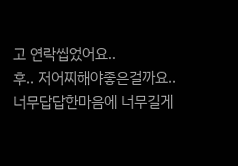고 연락씹었어요..
후.. 저어찌해야좋은걸까요..
너무답답한마음에 너무길게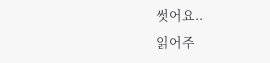썻어요..
읽어주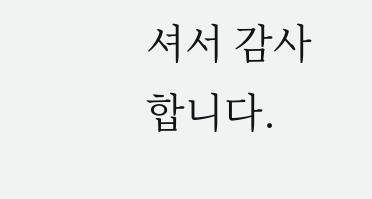셔서 감사합니다.